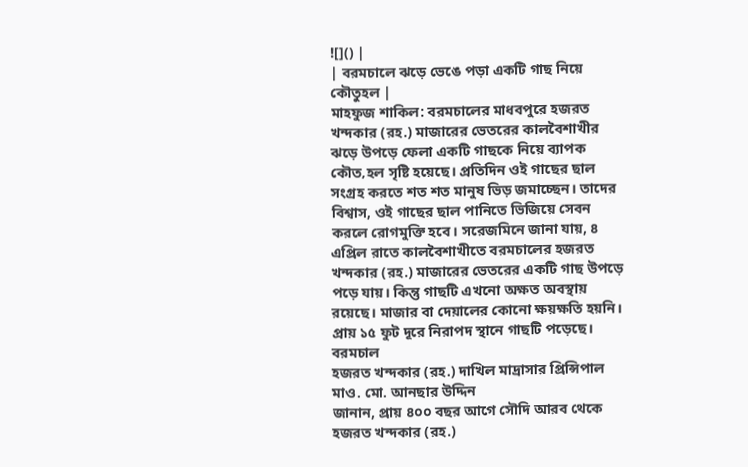![]() |
| বরমচালে ঝড়ে ভেঙে পড়া একটি গাছ নিয়ে কৌতুহল |
মাহফুজ শাকিল: বরমচালের মাধবপুরে হজরত খন্দকার (রহ.) মাজারের ভেতরের কালবৈশাখীর ঝড়ে উপড়ে ফেলা একটি গাছকে নিয়ে ব্যাপক কৌত‚হল সৃষ্টি হয়েছে। প্রতিদিন ওই গাছের ছাল সংগ্রহ করতে শত শত মানুষ ভিড় জমাচ্ছেন। তাদের বিশ্বাস, ওই গাছের ছাল পানিতে ভিজিয়ে সেবন করলে রোগমুক্তি হবে। সরেজমিনে জানা যায়, ৪ এপ্রিল রাতে কালবৈশাখীতে বরমচালের হজরত খন্দকার (রহ.) মাজারের ভেতরের একটি গাছ উপড়ে পড়ে যায়। কিন্তু গাছটি এখনো অক্ষত অবস্থায় রয়েছে। মাজার বা দেয়ালের কোনো ক্ষয়ক্ষতি হয়নি। প্রায় ১৫ ফুট দূরে নিরাপদ স্থানে গাছটি পড়েছে।
বরমচাল
হজরত খন্দকার (রহ.) দাখিল মাদ্রাসার প্রিন্সিপাল মাও. মো. আনছার উদ্দিন
জানান, প্রায় ৪০০ বছর আগে সৌদি আরব থেকে হজরত খন্দকার (রহ.)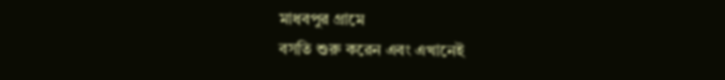মাধবপুর গ্রামে
বসতি শুরু করেন এবং এখানেই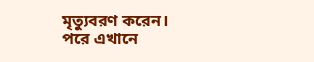মৃত্যুবরণ করেন। পরে এখানে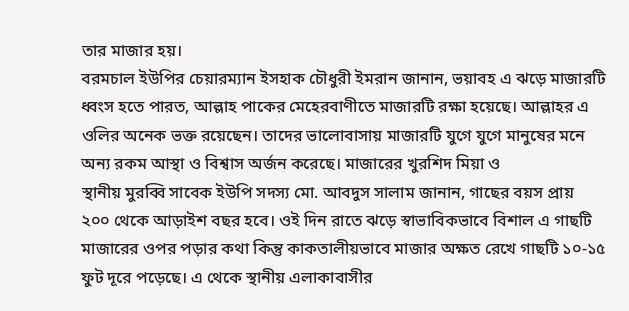তার মাজার হয়।
বরমচাল ইউপির চেয়ারম্যান ইসহাক চৌধুরী ইমরান জানান, ভয়াবহ এ ঝড়ে মাজারটি
ধ্বংস হতে পারত, আল্লাহ পাকের মেহেরবাণীতে মাজারটি রক্ষা হয়েছে। আল্লাহর এ
ওলির অনেক ভক্ত রয়েছেন। তাদের ভালোবাসায় মাজারটি যুগে যুগে মানুষের মনে
অন্য রকম আস্থা ও বিশ্বাস অর্জন করেছে। মাজারের খুরশিদ মিয়া ও
স্থানীয় মুরব্বি সাবেক ইউপি সদস্য মো. আবদুস সালাম জানান, গাছের বয়স প্রায়
২০০ থেকে আড়াইশ বছর হবে। ওই দিন রাতে ঝড়ে স্বাভাবিকভাবে বিশাল এ গাছটি
মাজারের ওপর পড়ার কথা কিন্তু কাকতালীয়ভাবে মাজার অক্ষত রেখে গাছটি ১০-১৫
ফুট দূরে পড়েছে। এ থেকে স্থানীয় এলাকাবাসীর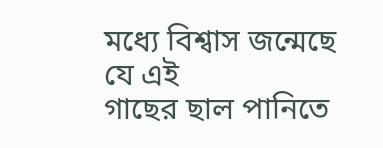মধ্যে বিশ্বাস জন্মেছে যে এই
গাছের ছাল পানিতে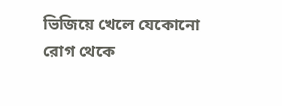ভিজিয়ে খেলে যেকোনো রোগ থেকে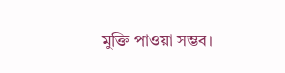মুক্তি পাওয়া সম্ভব।